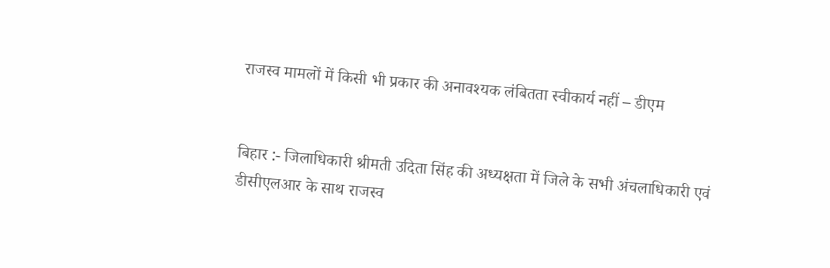राजस्व मामलों में किसी भी प्रकार की अनावश्यक लंबितता स्वीकार्य नहीं – डीएम


बिहार :- जिलाधिकारी श्रीमती उदिता सिंह की अध्यक्षता में जिले के सभी अंचलाधिकारी एवं डीसीएलआर के साथ राजस्व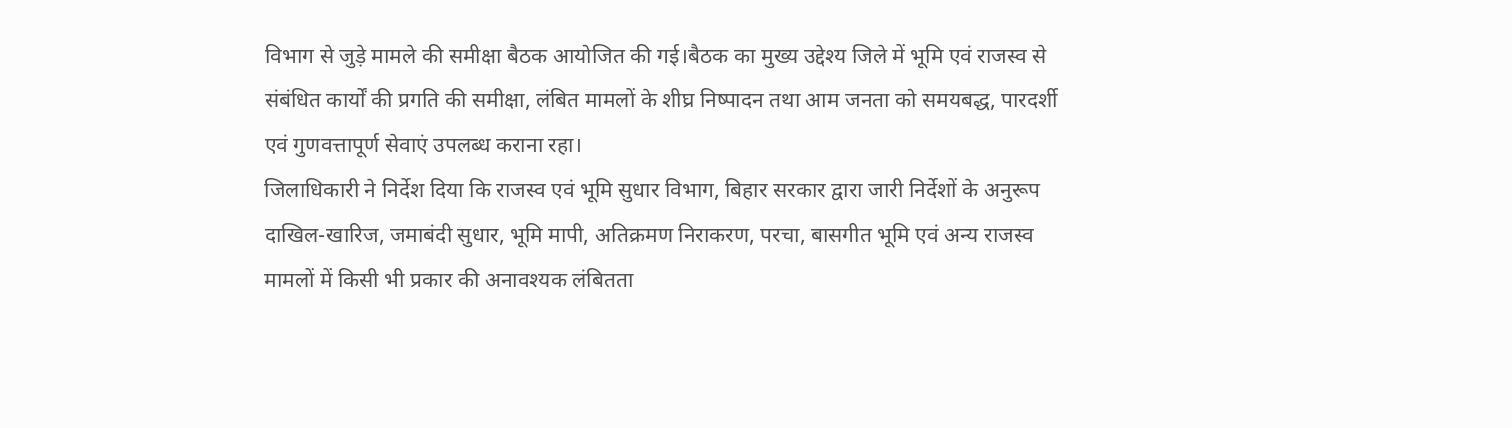विभाग से जुड़े मामले की समीक्षा बैठक आयोजित की गई।बैठक का मुख्य उद्देश्य जिले में भूमि एवं राजस्व से संबंधित कार्यों की प्रगति की समीक्षा, लंबित मामलों के शीघ्र निष्पादन तथा आम जनता को समयबद्ध, पारदर्शी एवं गुणवत्तापूर्ण सेवाएं उपलब्ध कराना रहा।
जिलाधिकारी ने निर्देश दिया कि राजस्व एवं भूमि सुधार विभाग, बिहार सरकार द्वारा जारी निर्देशों के अनुरूप दाखिल-खारिज, जमाबंदी सुधार, भूमि मापी, अतिक्रमण निराकरण, परचा, बासगीत भूमि एवं अन्य राजस्व मामलों में किसी भी प्रकार की अनावश्यक लंबितता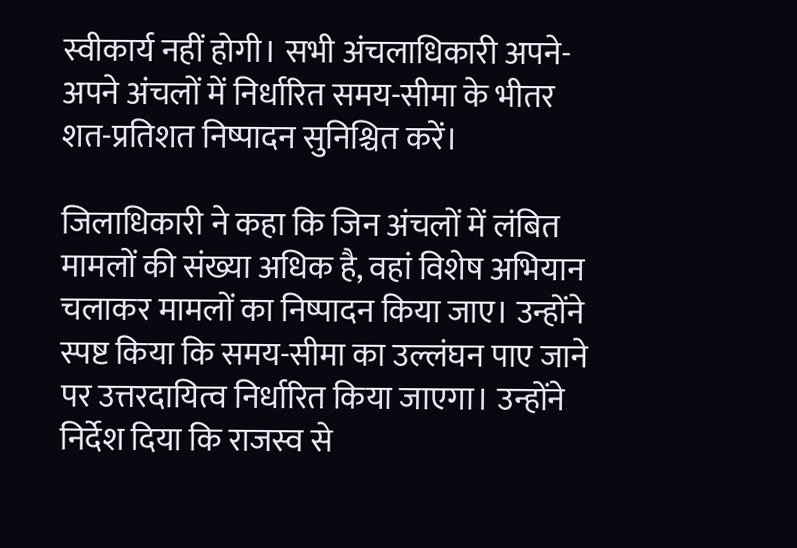स्वीकार्य नहीं होगी। सभी अंचलाधिकारी अपने-अपने अंचलों में निर्धारित समय-सीमा के भीतर शत-प्रतिशत निष्पादन सुनिश्चित करें।

जिलाधिकारी ने कहा कि जिन अंचलों में लंबित मामलों की संख्या अधिक है, वहां विशेष अभियान चलाकर मामलों का निष्पादन किया जाए। उन्होंने स्पष्ट किया कि समय-सीमा का उल्लंघन पाए जाने पर उत्तरदायित्व निर्धारित किया जाएगा। उन्होंने निर्देश दिया कि राजस्व से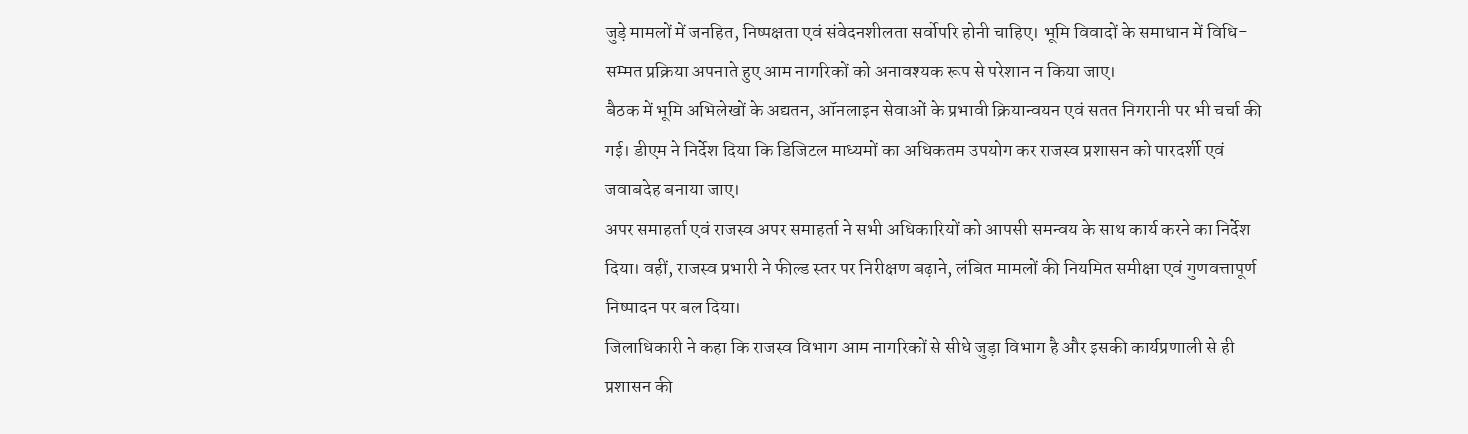जुड़े मामलों में जनहित, निष्पक्षता एवं संवेदनशीलता सर्वोपरि होनी चाहिए। भूमि विवादों के समाधान में विधि-सम्मत प्रक्रिया अपनाते हुए आम नागरिकों को अनावश्यक रूप से परेशान न किया जाए।
बैठक में भूमि अभिलेखों के अद्यतन, ऑनलाइन सेवाओं के प्रभावी क्रियान्वयन एवं सतत निगरानी पर भी चर्चा की गई। डीएम ने निर्देश दिया कि डिजिटल माध्यमों का अधिकतम उपयोग कर राजस्व प्रशासन को पारदर्शी एवं जवाबदेह बनाया जाए।
अपर समाहर्ता एवं राजस्व अपर समाहर्ता ने सभी अधिकारियों को आपसी समन्वय के साथ कार्य करने का निर्देश दिया। वहीं, राजस्व प्रभारी ने फील्ड स्तर पर निरीक्षण बढ़ाने, लंबित मामलों की नियमित समीक्षा एवं गुणवत्तापूर्ण निष्पादन पर बल दिया।
जिलाधिकारी ने कहा कि राजस्व विभाग आम नागरिकों से सीधे जुड़ा विभाग है और इसकी कार्यप्रणाली से ही प्रशासन की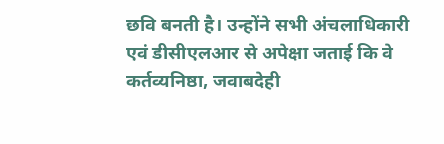छवि बनती है। उन्होंने सभी अंचलाधिकारी एवं डीसीएलआर से अपेक्षा जताई कि वे कर्तव्यनिष्ठा, जवाबदेही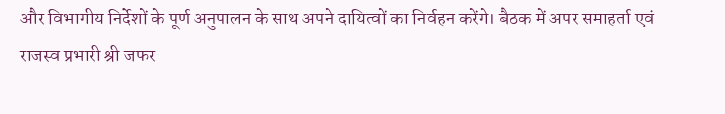और विभागीय निर्देशों के पूर्ण अनुपालन के साथ अपने दायित्वों का निर्वहन करेंगे। बैठक में अपर समाहर्ता एवं राजस्व प्रभारी श्री जफर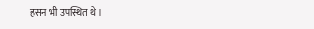हसन भी उपस्थित थे।